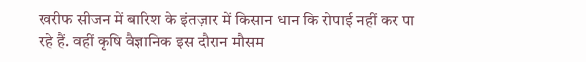खरीफ सीजन में बारिश के इंतज़ार में किसान धान कि रोपाई नहीं कर पा रहे हैं. वहीं कृषि वैज्ञानिक इस दौरान मौसम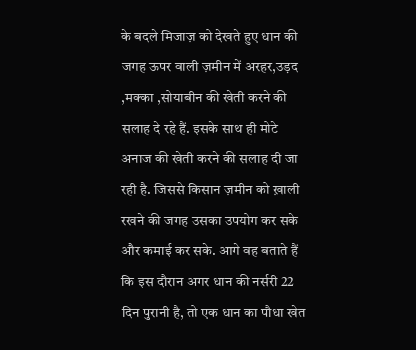के बदले मिजाज़ को देखते हुए धान की जगह ऊपर वाली ज़मीन में अरहर,उड़द ,मक्का ,सोयाबीन की खेती करने की सलाह दे रहे हैं. इसके साथ ही मोटे अनाज की खेती करने की सलाह दी जा रही है. जिससे किसान ज़मीन को ख़ाली रखने की जगह उसका उपयोग कर सके और कमाई कर सके. आगे वह बताते हैं कि इस दौरान अगर धान की नर्सरी 22 दिन पुरानी है, तो एक धान का पौधा खेत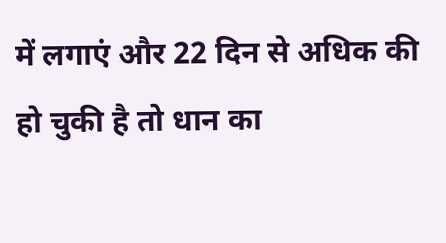में लगाएं और 22 दिन से अधिक की हो चुकी है तो धान का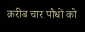क़रीब चार पौधों को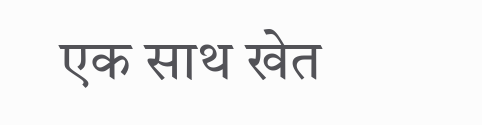एक साथ खेत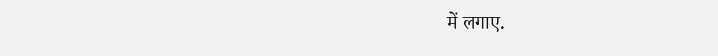में लगाए.